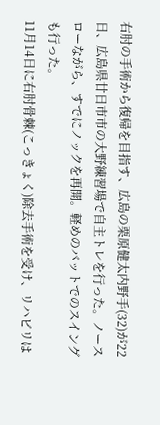右肘の手術から復帰を目指す、広島の栗原健太内野手(32)が22日、広島県廿日市市の大野練習場で自主トレを行った。ノースローながら、すでにノックを再開。軽めのバットでのスイングも行った。
11月14日に右肘骨棘(こっきょく)除去手術を受け、リハビリは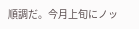順調だ。今月上旬にノッ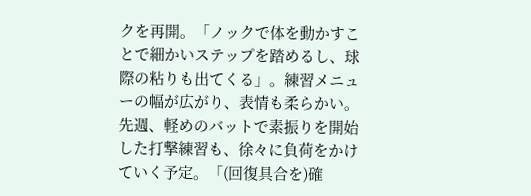クを再開。「ノックで体を動かすことで細かいステップを踏めるし、球際の粘りも出てくる」。練習メニューの幅が広がり、表情も柔らかい。
先週、軽めのバットで素振りを開始した打撃練習も、徐々に負荷をかけていく予定。「(回復具合を)確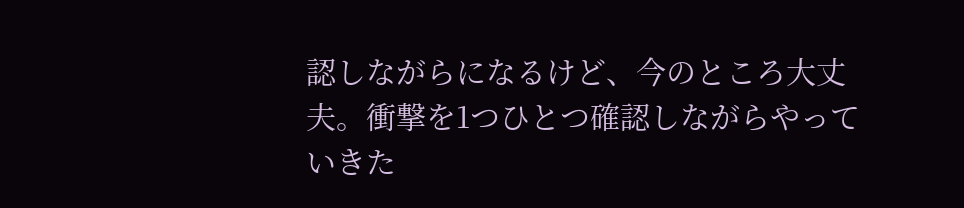認しながらになるけど、今のところ大丈夫。衝撃を1つひとつ確認しながらやっていきた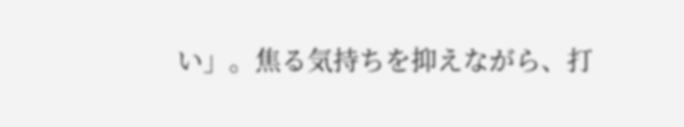い」。焦る気持ちを抑えながら、打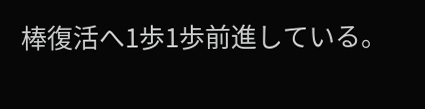棒復活へ1歩1歩前進している。